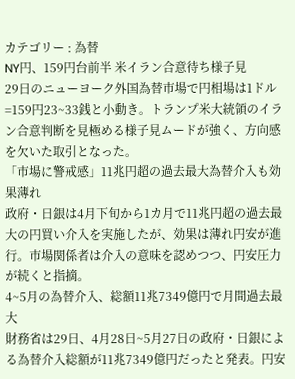カテゴリー : 為替
NY円、159円台前半 米イラン合意待ち様子見
29日のニューヨーク外国為替市場で円相場は1ドル=159円23~33銭と小動き。トランプ米大統領のイラン合意判断を見極める様子見ムードが強く、方向感を欠いた取引となった。
「市場に警戒感」11兆円超の過去最大為替介入も効果薄れ
政府・日銀は4月下旬から1カ月で11兆円超の過去最大の円買い介入を実施したが、効果は薄れ円安が進行。市場関係者は介入の意味を認めつつ、円安圧力が続くと指摘。
4~5月の為替介入、総額11兆7349億円で月間過去最大
財務省は29日、4月28日~5月27日の政府・日銀による為替介入総額が11兆7349億円だったと発表。円安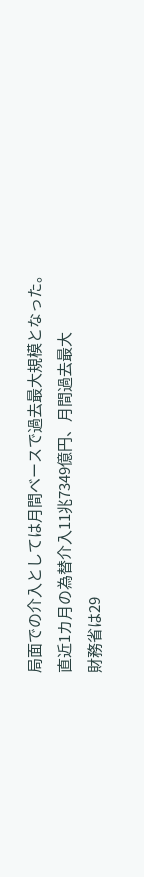局面での介入としては月間ベースで過去最大規模となった。
直近1カ月の為替介入11兆7349億円、月間過去最大
財務省は29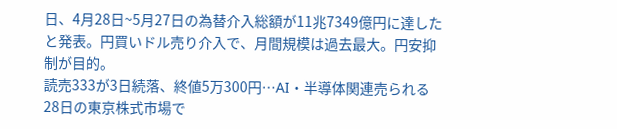日、4月28日~5月27日の為替介入総額が11兆7349億円に達したと発表。円買いドル売り介入で、月間規模は過去最大。円安抑制が目的。
読売333が3日続落、終値5万300円…AI・半導体関連売られる
28日の東京株式市場で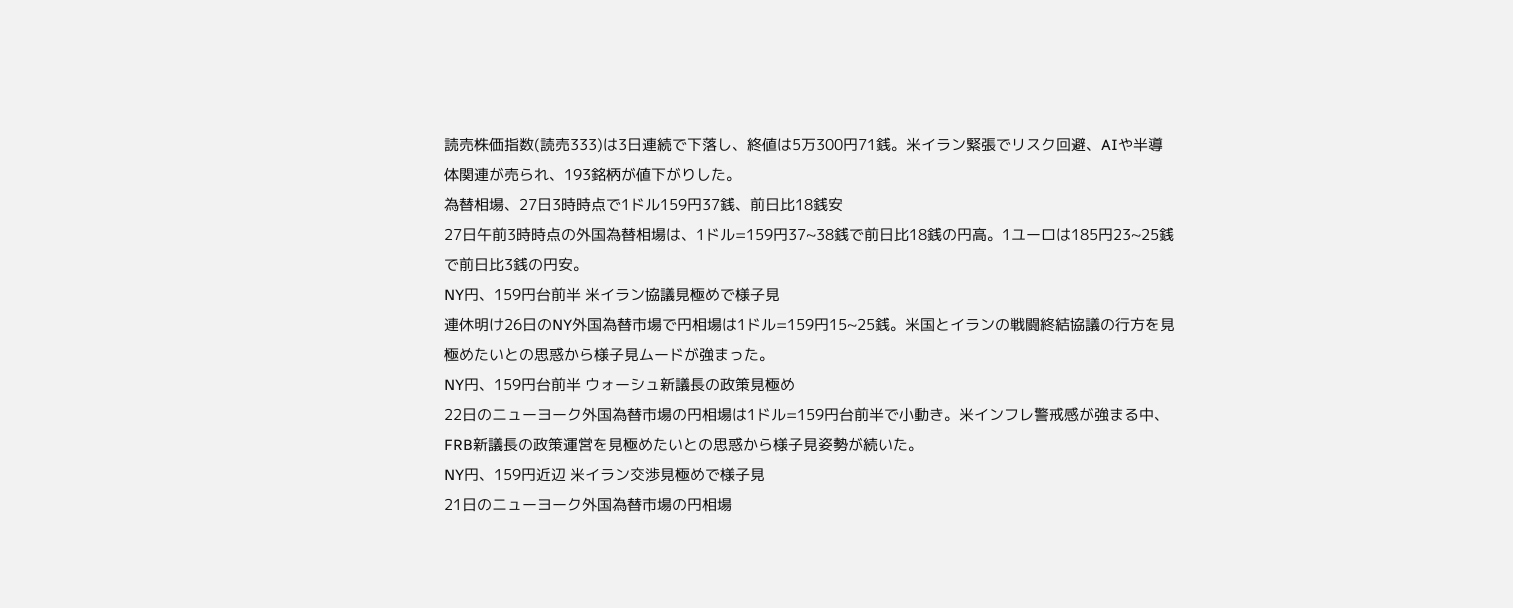読売株価指数(読売333)は3日連続で下落し、終値は5万300円71銭。米イラン緊張でリスク回避、AIや半導体関連が売られ、193銘柄が値下がりした。
為替相場、27日3時時点で1ドル159円37銭、前日比18銭安
27日午前3時時点の外国為替相場は、1ドル=159円37~38銭で前日比18銭の円高。1ユーロは185円23~25銭で前日比3銭の円安。
NY円、159円台前半 米イラン協議見極めで様子見
連休明け26日のNY外国為替市場で円相場は1ドル=159円15~25銭。米国とイランの戦闘終結協議の行方を見極めたいとの思惑から様子見ムードが強まった。
NY円、159円台前半 ウォーシュ新議長の政策見極め
22日のニューヨーク外国為替市場の円相場は1ドル=159円台前半で小動き。米インフレ警戒感が強まる中、FRB新議長の政策運営を見極めたいとの思惑から様子見姿勢が続いた。
NY円、159円近辺 米イラン交渉見極めで様子見
21日のニューヨーク外国為替市場の円相場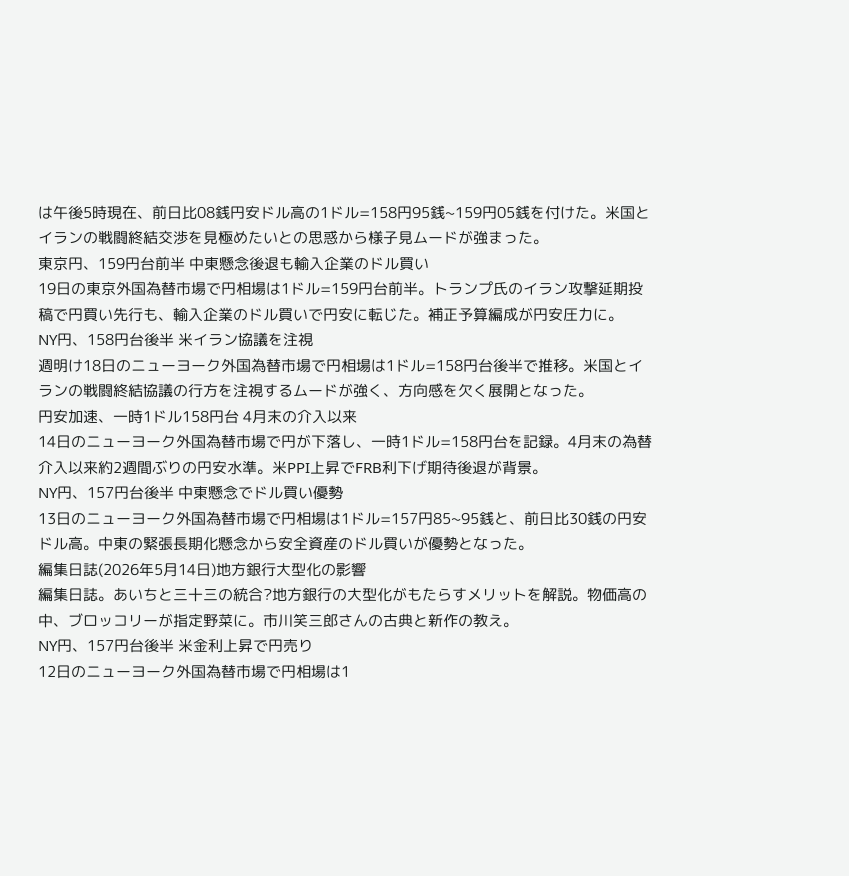は午後5時現在、前日比08銭円安ドル高の1ドル=158円95銭~159円05銭を付けた。米国とイランの戦闘終結交渉を見極めたいとの思惑から様子見ムードが強まった。
東京円、159円台前半 中東懸念後退も輸入企業のドル買い
19日の東京外国為替市場で円相場は1ドル=159円台前半。トランプ氏のイラン攻撃延期投稿で円買い先行も、輸入企業のドル買いで円安に転じた。補正予算編成が円安圧力に。
NY円、158円台後半 米イラン協議を注視
週明け18日のニューヨーク外国為替市場で円相場は1ドル=158円台後半で推移。米国とイランの戦闘終結協議の行方を注視するムードが強く、方向感を欠く展開となった。
円安加速、一時1ドル158円台 4月末の介入以来
14日のニューヨーク外国為替市場で円が下落し、一時1ドル=158円台を記録。4月末の為替介入以来約2週間ぶりの円安水準。米PPI上昇でFRB利下げ期待後退が背景。
NY円、157円台後半 中東懸念でドル買い優勢
13日のニューヨーク外国為替市場で円相場は1ドル=157円85~95銭と、前日比30銭の円安ドル高。中東の緊張長期化懸念から安全資産のドル買いが優勢となった。
編集日誌(2026年5月14日)地方銀行大型化の影響
編集日誌。あいちと三十三の統合?地方銀行の大型化がもたらすメリットを解説。物価高の中、ブロッコリーが指定野菜に。市川笑三郎さんの古典と新作の教え。
NY円、157円台後半 米金利上昇で円売り
12日のニューヨーク外国為替市場で円相場は1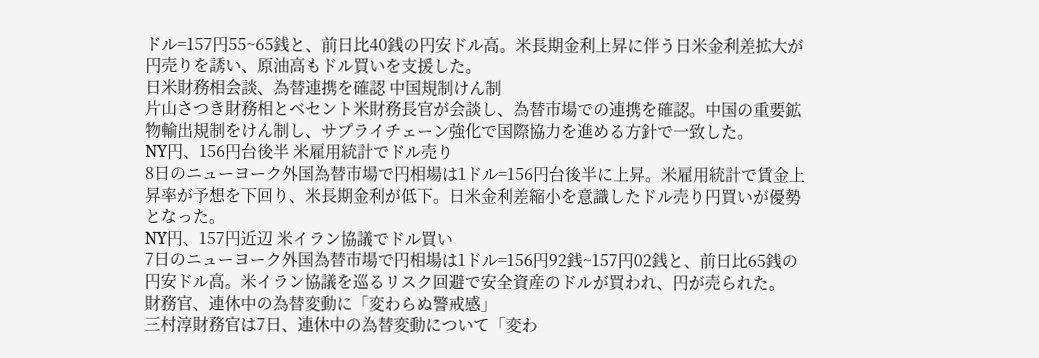ドル=157円55~65銭と、前日比40銭の円安ドル高。米長期金利上昇に伴う日米金利差拡大が円売りを誘い、原油高もドル買いを支援した。
日米財務相会談、為替連携を確認 中国規制けん制
片山さつき財務相とベセント米財務長官が会談し、為替市場での連携を確認。中国の重要鉱物輸出規制をけん制し、サプライチェーン強化で国際協力を進める方針で一致した。
NY円、156円台後半 米雇用統計でドル売り
8日のニューヨーク外国為替市場で円相場は1ドル=156円台後半に上昇。米雇用統計で賃金上昇率が予想を下回り、米長期金利が低下。日米金利差縮小を意識したドル売り円買いが優勢となった。
NY円、157円近辺 米イラン協議でドル買い
7日のニューヨーク外国為替市場で円相場は1ドル=156円92銭~157円02銭と、前日比65銭の円安ドル高。米イラン協議を巡るリスク回避で安全資産のドルが買われ、円が売られた。
財務官、連休中の為替変動に「変わらぬ警戒感」
三村淳財務官は7日、連休中の為替変動について「変わ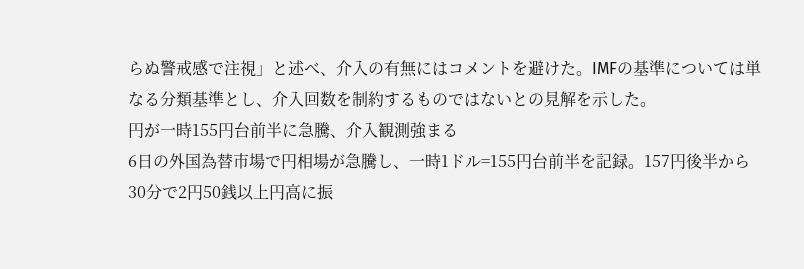らぬ警戒感で注視」と述べ、介入の有無にはコメントを避けた。IMFの基準については単なる分類基準とし、介入回数を制約するものではないとの見解を示した。
円が一時155円台前半に急騰、介入観測強まる
6日の外国為替市場で円相場が急騰し、一時1ドル=155円台前半を記録。157円後半から30分で2円50銭以上円高に振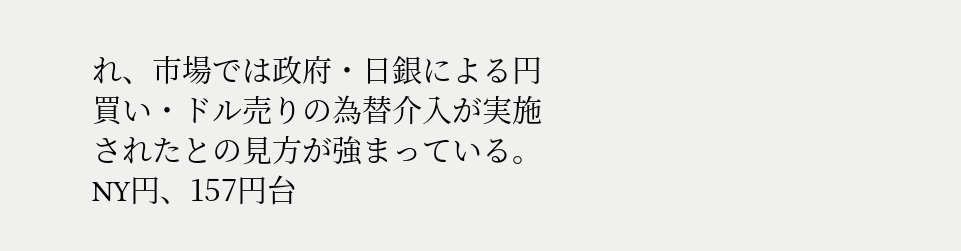れ、市場では政府・日銀による円買い・ドル売りの為替介入が実施されたとの見方が強まっている。
NY円、157円台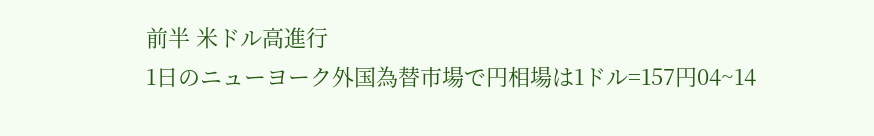前半 米ドル高進行
1日のニューヨーク外国為替市場で円相場は1ドル=157円04~14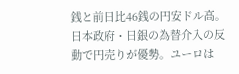銭と前日比46銭の円安ドル高。日本政府・日銀の為替介入の反動で円売りが優勢。ユーロは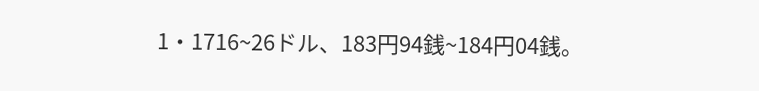1・1716~26ドル、183円94銭~184円04銭。